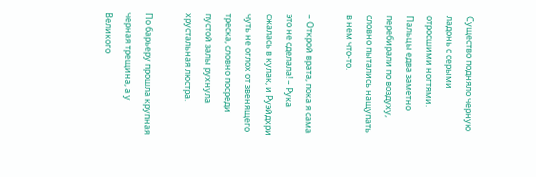Существо подняло черную ладонь с серыми отросшими ногтями. Пальцы едва заметно перебирали по воздуху, словно пытались нащупать в нем что-то.

– Открой врата, пока я сама это не сделала! – Рука сжалась в кулак, и Руэйдхри чуть не оглох от звенящего треска, словно посреди пустой залы рухнула хрустальная люстра.

По барьеру прошла крупная черная трещина, а у Великого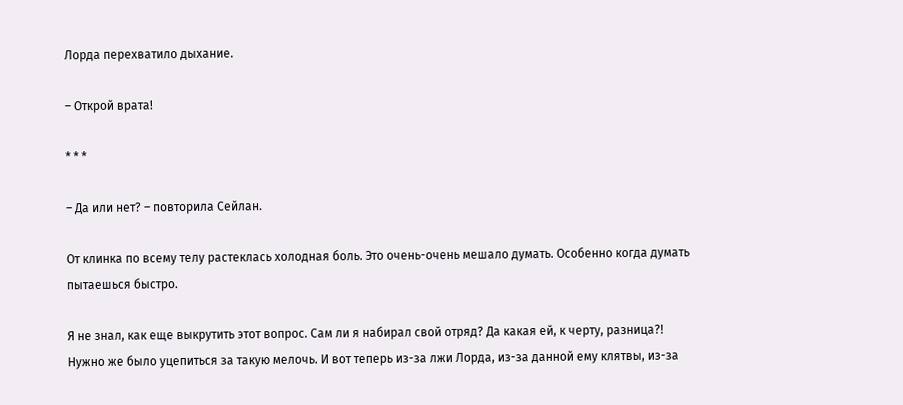Лорда перехватило дыхание.

– Открой врата!

* * *

– Да или нет? – повторила Сейлан.

От клинка по всему телу растеклась холодная боль. Это очень-очень мешало думать. Особенно когда думать пытаешься быстро.

Я не знал, как еще выкрутить этот вопрос. Сам ли я набирал свой отряд? Да какая ей, к черту, разница?! Нужно же было уцепиться за такую мелочь. И вот теперь из-за лжи Лорда, из-за данной ему клятвы, из-за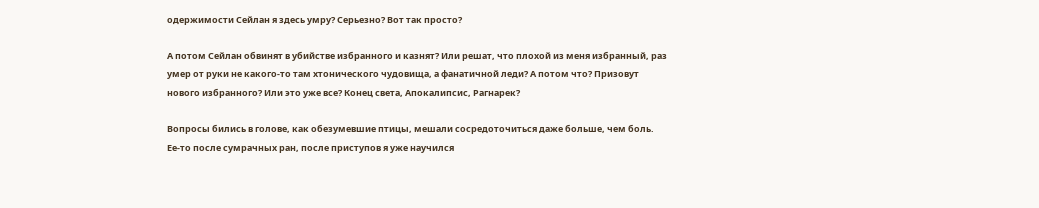одержимости Сейлан я здесь умру? Серьезно? Вот так просто?

А потом Сейлан обвинят в убийстве избранного и казнят? Или решат, что плохой из меня избранный, раз умер от руки не какого-то там хтонического чудовища, а фанатичной леди? А потом что? Призовут нового избранного? Или это уже все? Конец света, Апокалипсис, Рагнарек?

Вопросы бились в голове, как обезумевшие птицы, мешали сосредоточиться даже больше, чем боль. Ее-то после сумрачных ран, после приступов я уже научился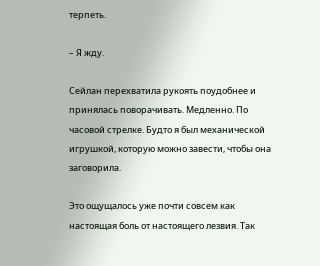терпеть.

– Я жду.

Сейлан перехватила рукоять поудобнее и принялась поворачивать. Медленно. По часовой стрелке. Будто я был механической игрушкой, которую можно завести, чтобы она заговорила.

Это ощущалось уже почти совсем как настоящая боль от настоящего лезвия. Так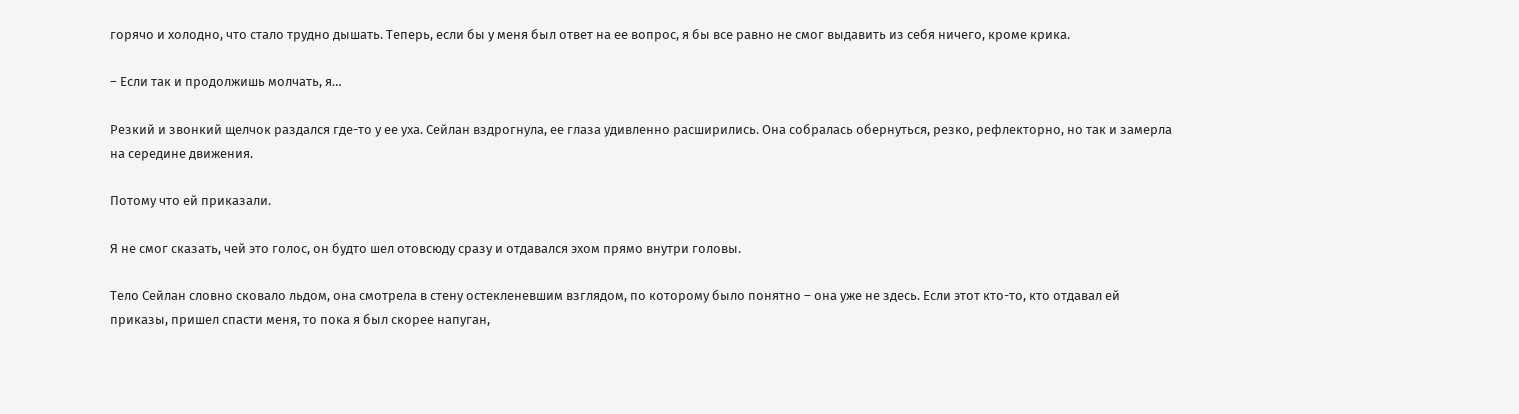горячо и холодно, что стало трудно дышать. Теперь, если бы у меня был ответ на ее вопрос, я бы все равно не смог выдавить из себя ничего, кроме крика.

– Если так и продолжишь молчать, я…

Резкий и звонкий щелчок раздался где-то у ее уха. Сейлан вздрогнула, ее глаза удивленно расширились. Она собралась обернуться, резко, рефлекторно, но так и замерла на середине движения.

Потому что ей приказали.

Я не смог сказать, чей это голос, он будто шел отовсюду сразу и отдавался эхом прямо внутри головы.

Тело Сейлан словно сковало льдом, она смотрела в стену остекленевшим взглядом, по которому было понятно – она уже не здесь. Если этот кто-то, кто отдавал ей приказы, пришел спасти меня, то пока я был скорее напуган,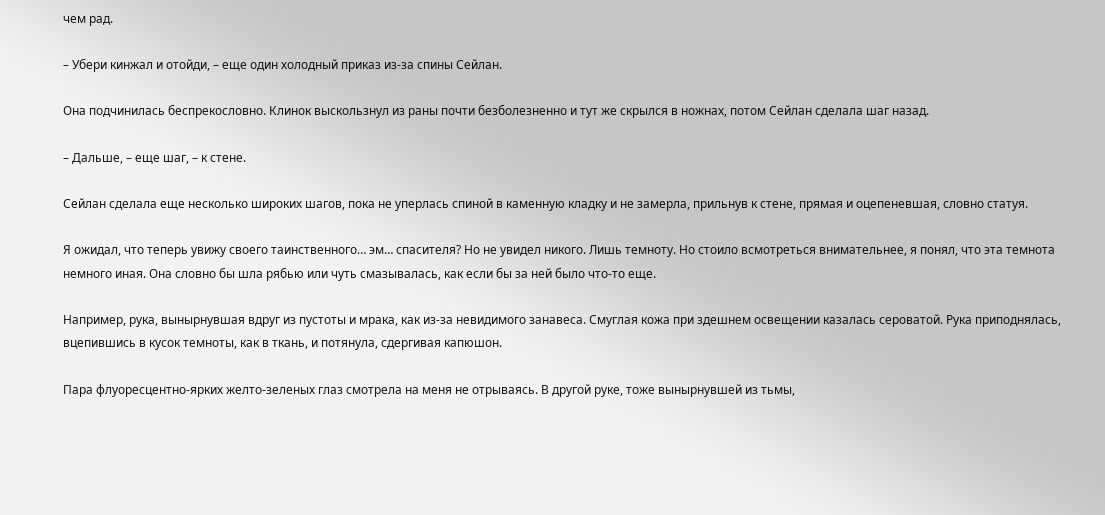чем рад.

– Убери кинжал и отойди, – еще один холодный приказ из-за спины Сейлан.

Она подчинилась беспрекословно. Клинок выскользнул из раны почти безболезненно и тут же скрылся в ножнах, потом Сейлан сделала шаг назад.

– Дальше, – еще шаг, – к стене.

Сейлан сделала еще несколько широких шагов, пока не уперлась спиной в каменную кладку и не замерла, прильнув к стене, прямая и оцепеневшая, словно статуя.

Я ожидал, что теперь увижу своего таинственного… эм… спасителя? Но не увидел никого. Лишь темноту. Но стоило всмотреться внимательнее, я понял, что эта темнота немного иная. Она словно бы шла рябью или чуть смазывалась, как если бы за ней было что-то еще.

Например, рука, вынырнувшая вдруг из пустоты и мрака, как из-за невидимого занавеса. Смуглая кожа при здешнем освещении казалась сероватой. Рука приподнялась, вцепившись в кусок темноты, как в ткань, и потянула, сдергивая капюшон.

Пара флуоресцентно-ярких желто-зеленых глаз смотрела на меня не отрываясь. В другой руке, тоже вынырнувшей из тьмы,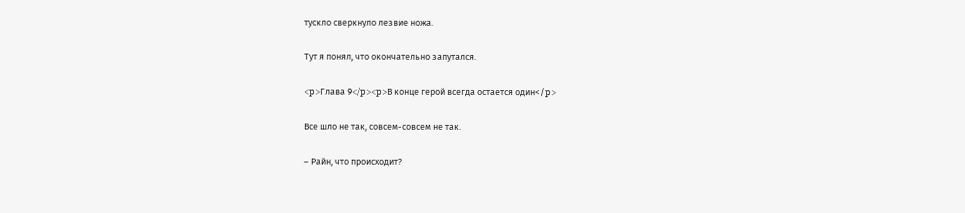тускло сверкнуло лезвие ножа.

Тут я понял, что окончательно запутался.

<p>Глава 9</p><p>В конце герой всегда остается один</p>

Все шло не так, совсем-совсем не так.

– Райн, что происходит?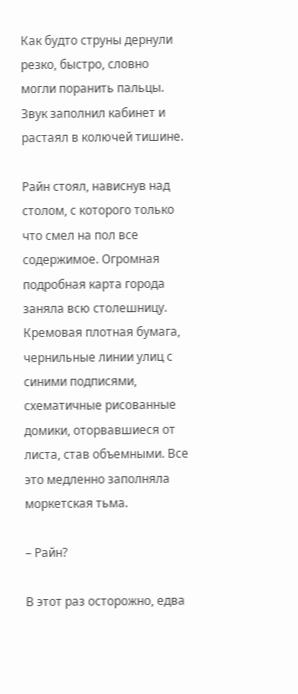Как будто струны дернули резко, быстро, словно могли поранить пальцы. Звук заполнил кабинет и растаял в колючей тишине.

Райн стоял, нависнув над столом, с которого только что смел на пол все содержимое. Огромная подробная карта города заняла всю столешницу. Кремовая плотная бумага, чернильные линии улиц с синими подписями, схематичные рисованные домики, оторвавшиеся от листа, став объемными. Все это медленно заполняла моркетская тьма.

– Райн?

В этот раз осторожно, едва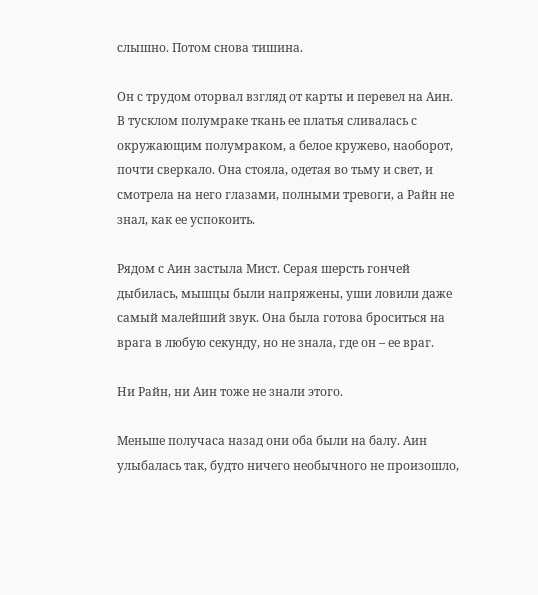слышно. Потом снова тишина.

Он с трудом оторвал взгляд от карты и перевел на Аин. В тусклом полумраке ткань ее платья сливалась с окружающим полумраком, а белое кружево, наоборот, почти сверкало. Она стояла, одетая во тьму и свет, и смотрела на него глазами, полными тревоги, а Райн не знал, как ее успокоить.

Рядом с Аин застыла Мист. Серая шерсть гончей дыбилась, мышцы были напряжены, уши ловили даже самый малейший звук. Она была готова броситься на врага в любую секунду, но не знала, где он – ее враг.

Ни Райн, ни Аин тоже не знали этого.

Меньше получаса назад они оба были на балу. Аин улыбалась так, будто ничего необычного не произошло,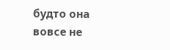будто она вовсе не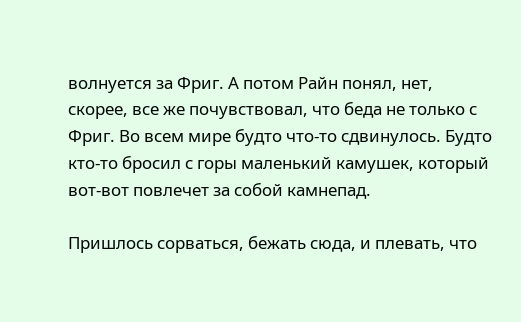волнуется за Фриг. А потом Райн понял, нет, скорее, все же почувствовал, что беда не только с Фриг. Во всем мире будто что-то сдвинулось. Будто кто-то бросил с горы маленький камушек, который вот-вот повлечет за собой камнепад.

Пришлось сорваться, бежать сюда, и плевать, что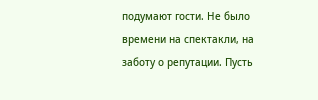подумают гости. Не было времени на спектакли, на заботу о репутации. Пусть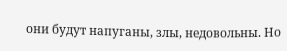они будут напуганы, злы, недовольны. Но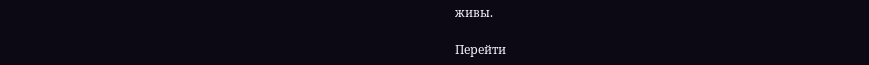живы.

Перейти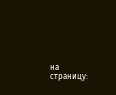на страницу: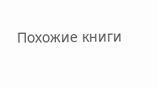Похожие книги